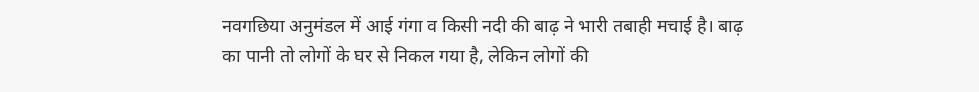नवगछिया अनुमंडल में आई गंगा व किसी नदी की बाढ़ ने भारी तबाही मचाई है। बाढ़ का पानी तो लोगों के घर से निकल गया है, लेकिन लोगों की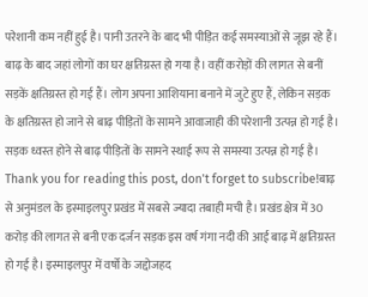परेशानी कम नहीं हुई है। पानी उतरने के बाद भी पीड़ित कई समस्याओं से जूझ रहे हैं। बाढ़ के बाद जहां लोगों का घर क्षतिग्रस्त हो गया है। वहीं करोड़ों की लागत से बनीं सड़कें क्षतिग्रस्त हो गई हैं। लोग अपना आशियाना बनाने में जुटे हुए हैं, लेकिन सड़क के क्षतिग्रस्त हो जाने से बाढ़ पीड़ितों के सामने आवाजाही की परेशानी उत्पन्न हो गई है। सड़क ध्वस्त होने से बाढ़ पीड़ितों के सामने स्थाई रूप से समस्या उत्पन्न हो गई है।
Thank you for reading this post, don't forget to subscribe!बाढ़ से अनुमंडल के इस्माइलपुर प्रखंड में सबसे ज्यादा तबाही मची है। प्रखंड क्षेत्र में 30 करोड़ की लागत से बनी एक दर्जन सड़क इस वर्ष गंगा नदी की आई बाढ़ में क्षतिग्रस्त हो गई है। इस्माइलपुर में वर्षो के जद्दोजहद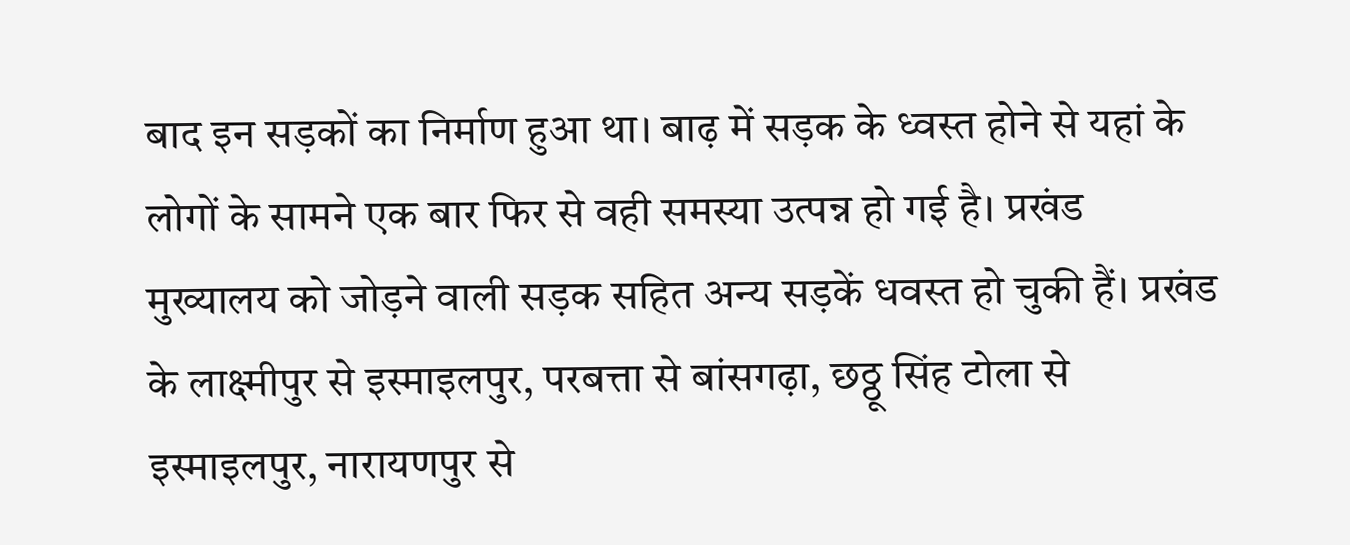बाद इन सड़कों का निर्माण हुआ था। बाढ़ में सड़क के ध्वस्त होने से यहां के लोगों के सामने एक बार फिर से वही समस्या उत्पन्न हो गई है। प्रखंड मुख्यालय को जोड़ने वाली सड़क सहित अन्य सड़कें धवस्त हो चुकी हैं। प्रखंड के लाक्ष्मीपुर से इस्माइलपुर, परबत्ता से बांसगढ़ा, छठ्ठू सिंह टोला से इस्माइलपुर, नारायणपुर से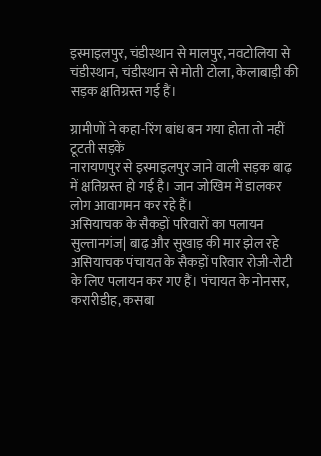इस्माइलपुर, चंडीस्थान से मालपुर, नवटोलिया से चंडीस्थान, चंडीस्थान से मोती टोला, केलाबाड़ी की सड़क क्षतिग्रस्त गई हैं।

ग्रामीणों ने कहा-रिंग बांध बन गया होता तो नहीं टूटती सड़कें
नारायणपुर से इस्माइलपुर जाने वाली सड़क बाढ़ में क्षतिग्रस्त हो गई है। जान जोखिम में डालकर लोग आवागमन कर रहे हैं।
असियाचक के सैकड़ों परिवारों का पलायन
सुल्तानगंज| बाढ़ और सुखाड़ की मार झेल रहे असियाचक पंचायत के सैकड़ों परिवार रोजी-रोटी के लिए पलायन कर गए हैं। पंचायत के नोनसर, करारीडीह, कसबा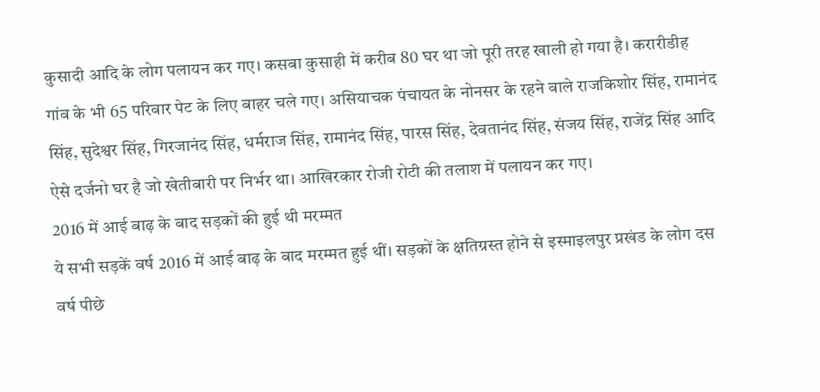कुसादी आदि के लोग पलायन कर गए। कसबा कुसाही में करीब 80 घर था जो पूरी तरह खाली हो गया है। करारीडीह गांव के भी 65 परिवार पेट के लिए बाहर चले गए। असियाचक पंचायत के नोनसर के रहने वाले राजकिशोर सिंह, रामानंद सिंह, सुदेश्वर सिंह, गिरजानंद सिंह, धर्मराज सिंह, रामानंद सिंह, पारस सिंह, देवतानंद सिंह, संजय सिंह, राजेंद्र सिंह आदि ऐसे दर्जनो घर है जो खेतीबारी पर निर्भर था। आखिरकार रोजी रोटी की तलाश में पलायन कर गए।
2016 में आई बाढ़ के बाद सड़कों की हुई थी मरम्मत
ये सभी सड़कें वर्ष 2016 में आई बाढ़ के बाद मरम्मत हुई थीं। सड़कों के क्षतिग्रस्त होने से इस्माइलपुर प्रखंड के लोग दस वर्ष पीछे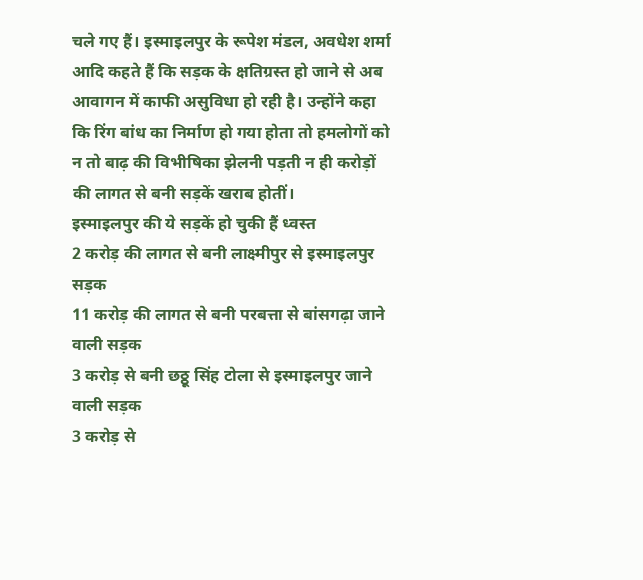चले गए हैं। इस्माइलपुर के रूपेश मंडल, अवधेश शर्मा आदि कहते हैं कि सड़क के क्षतिग्रस्त हो जाने से अब आवागन में काफी असुविधा हो रही है। उन्होंने कहा कि रिंग बांध का निर्माण हो गया होता तो हमलोगों को न तो बाढ़ की विभीषिका झेलनी पड़ती न ही करोड़ों की लागत से बनी सड़कें खराब होतीं।
इस्माइलपुर की ये सड़कें हो चुकी हैं ध्वस्त
2 करोड़ की लागत से बनी लाक्ष्मीपुर से इस्माइलपुर सड़क
11 करोड़ की लागत से बनी परबत्ता से बांसगढ़ा जाने वाली सड़क
3 करोड़ से बनी छठ्ठू सिंह टोला से इस्माइलपुर जाने वाली सड़क
3 करोड़ से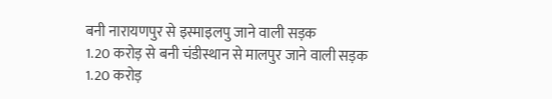बनी नारायणपुर से इस्माइलपु जाने वाली सड़क
1.20 करोड़ से बनी चंडीस्थान से मालपुर जाने वाली सड़क
1.20 करोड़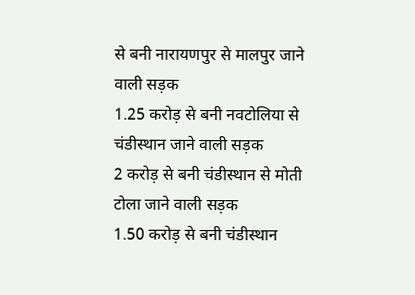से बनी नारायणपुर से मालपुर जाने वाली सड़क
1.25 करोड़ से बनी नवटोलिया से चंडीस्थान जाने वाली सड़क
2 करोड़ से बनी चंडीस्थान से मोती टोला जाने वाली सड़क
1.50 करोड़ से बनी चंडीस्थान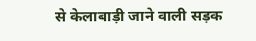से केलाबाड़ी जाने वाली सड़क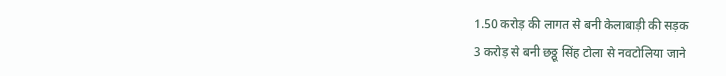1.50 करोड़ की लागत से बनी केलाबाड़ी की सड़क
3 करोड़ से बनी छठ्ठू सिंह टोला से नवटोलिया जाने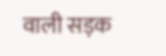वाली सड़क